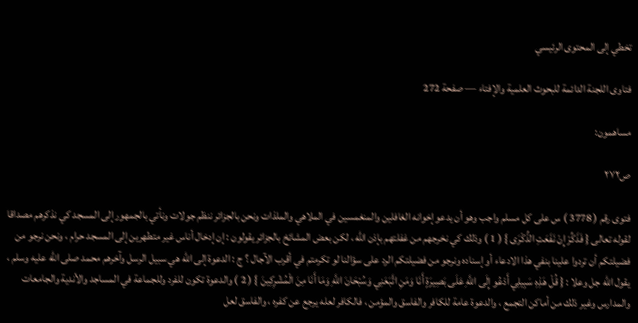تخطي إلى المحتوى الرئيسي

فتاوى اللجنة الدائمة للبحوث العلمية والإفتاء — صفحة 272

مساهمون:

ص٢٧٢

فتوى رقم ( 3778 ) س على كل مسلم واجب وهو أن يدعو إخوانه الغافلين والمنغمسين في الملاهي والملذات ونحن بالجزائر ننظم جولات ونأتي بالجمهور إلى المسجد كي نذكرهم مصداقا لقوله تعالى { فَذَكِّرْ إِنْ نَفَعَتِ الذِّكْرَى } ( 1 ) وذلك كي نخرجهم من غفلتهم بإذن الله ، لكن بعض المشائخ بالجزائر يقولون : إن إدخال أناس غير متطهرين إلى المسجد حرام ، ونحن نرجو من فضيلتكم أن تردوا علينا بنفي هذا الادعاء أو إسناده ونرجو من فضيلتكم الرد على سؤالنا لو تكرمتم في أقرب الآجال ؟ ج : الدعوة إلى الله هي سبيل الرسل وآخرهم محمد صلى الله عليه وسلم ، يقول الله جل وعلا : { قُلْ هَذِهِ سَبِيلِي أَدْعُو إِلَى اللَّهِ عَلَى بَصِيرَةٍ أَنَا وَمَنِ اتَّبَعَنِي وَسُبْحَانَ اللَّهِ وَمَا أَنَا مِنَ الْمُشْرِكِينَ } ( 2 ) والدعوة تكون للفرد وللجماعة في المساجد والأندية والجامعات والمدارس وغير ذلك من أماكن التجمع ، والدعوة عامة للكافر والفاسق والمؤمن ، فالكافر لعله يرجع عن كفره ، والفاسق لعل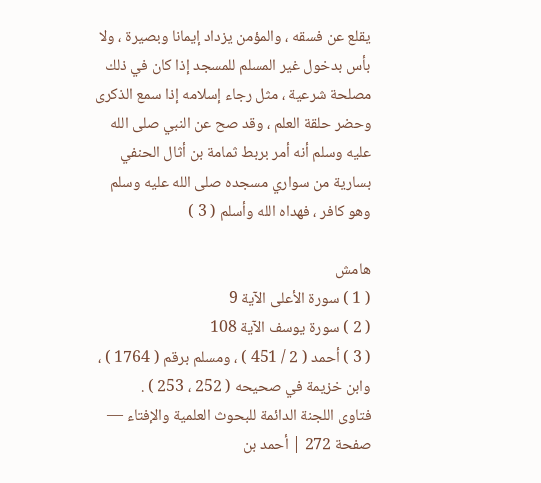يقلع عن فسقه ، والمؤمن يزداد إيمانا وبصيرة ، ولا بأس بدخول غير المسلم للمسجد إذا كان في ذلك مصلحة شرعية ، مثل رجاء إسلامه إذا سمع الذكرى وحضر حلقة العلم ، وقد صح عن النبي صلى الله عليه وسلم أنه أمر بربط ثمامة بن أثال الحنفي بسارية من سواري مسجده صلى الله عليه وسلم وهو كافر ، فهداه الله وأسلم ( 3 )

هامش
( 1 ) سورة الأعلى الآية 9
( 2 ) سورة يوسف الآية 108
( 3 ) أحمد ( 2 / 451 ) ، ومسلم برقم ( 1764 ) ، وابن خزيمة في صحيحه ( 252 ، 253 ) .
فتاوى اللجنة الدائمة للبحوث العلمية والإفتاء — صفحة 272 | أحمد بن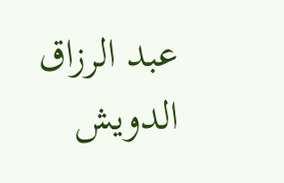عبد الرزاق الدويش